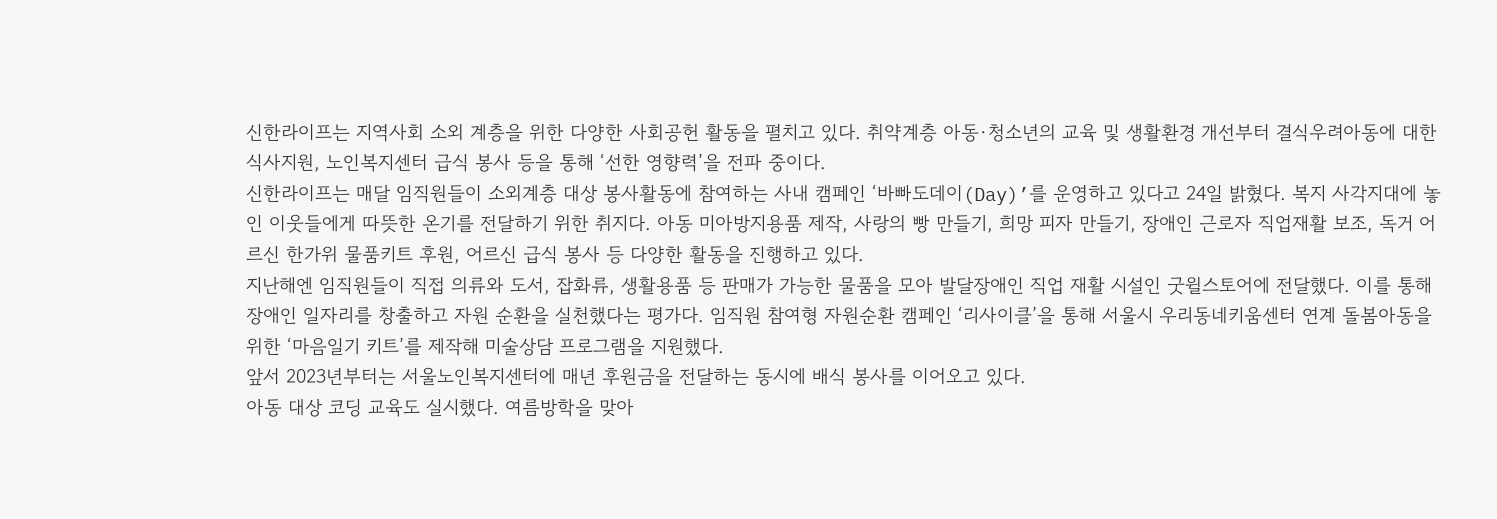신한라이프는 지역사회 소외 계층을 위한 다양한 사회공헌 활동을 펼치고 있다. 취약계층 아동·청소년의 교육 및 생활환경 개선부터 결식우려아동에 대한 식사지원, 노인복지센터 급식 봉사 등을 통해 ‘선한 영향력’을 전파 중이다.
신한라이프는 매달 임직원들이 소외계층 대상 봉사활동에 참여하는 사내 캠페인 ‘바빠도데이(Day)’를 운영하고 있다고 24일 밝혔다. 복지 사각지대에 놓인 이웃들에게 따뜻한 온기를 전달하기 위한 취지다. 아동 미아방지용품 제작, 사랑의 빵 만들기, 희망 피자 만들기, 장애인 근로자 직업재활 보조, 독거 어르신 한가위 물품키트 후원, 어르신 급식 봉사 등 다양한 활동을 진행하고 있다.
지난해엔 임직원들이 직접 의류와 도서, 잡화류, 생활용품 등 판매가 가능한 물품을 모아 발달장애인 직업 재활 시설인 굿윌스토어에 전달했다. 이를 통해 장애인 일자리를 창출하고 자원 순환을 실천했다는 평가다. 임직원 참여형 자원순환 캠페인 ‘리사이클’을 통해 서울시 우리동네키움센터 연계 돌봄아동을 위한 ‘마음일기 키트’를 제작해 미술상담 프로그램을 지원했다.
앞서 2023년부터는 서울노인복지센터에 매년 후원금을 전달하는 동시에 배식 봉사를 이어오고 있다.
아동 대상 코딩 교육도 실시했다. 여름방학을 맞아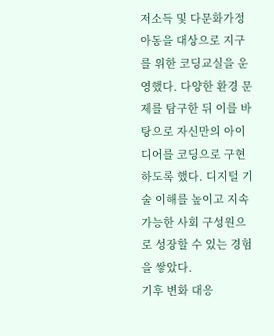저소득 및 다문화가정 아동을 대상으로 지구를 위한 코딩교실을 운영했다. 다양한 환경 문제를 탐구한 뒤 이를 바탕으로 자신만의 아이디어를 코딩으로 구현하도록 했다. 디지털 기술 이해를 높이고 지속가능한 사회 구성원으로 성장할 수 있는 경험을 쌓았다.
기후 변화 대응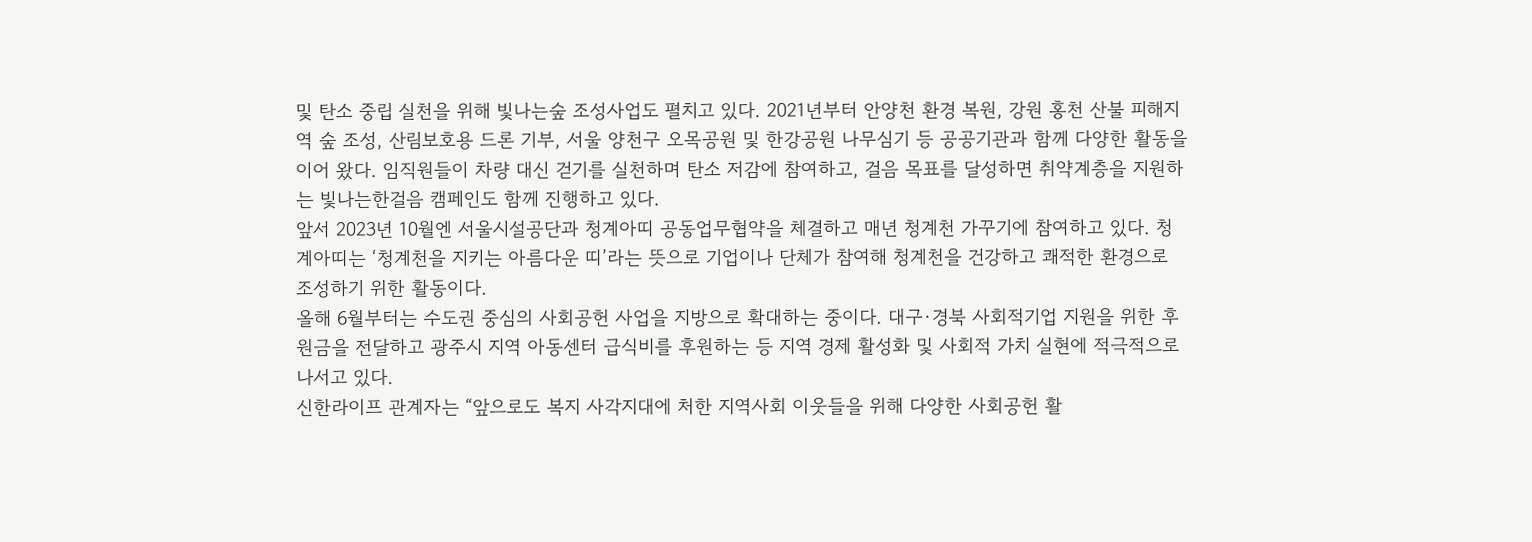및 탄소 중립 실천을 위해 빛나는숲 조성사업도 펼치고 있다. 2021년부터 안양천 환경 복원, 강원 홍천 산불 피해지역 숲 조성, 산림보호용 드론 기부, 서울 양천구 오목공원 및 한강공원 나무심기 등 공공기관과 함께 다양한 활동을 이어 왔다. 임직원들이 차량 대신 걷기를 실천하며 탄소 저감에 참여하고, 걸음 목표를 달성하면 취약계층을 지원하는 빛나는한걸음 캠페인도 함께 진행하고 있다.
앞서 2023년 10월엔 서울시설공단과 청계아띠 공동업무협약을 체결하고 매년 청계천 가꾸기에 참여하고 있다. 청계아띠는 ‘청계천을 지키는 아름다운 띠’라는 뜻으로 기업이나 단체가 참여해 청계천을 건강하고 쾌적한 환경으로 조성하기 위한 활동이다.
올해 6월부터는 수도권 중심의 사회공헌 사업을 지방으로 확대하는 중이다. 대구·경북 사회적기업 지원을 위한 후원금을 전달하고 광주시 지역 아동센터 급식비를 후원하는 등 지역 경제 활성화 및 사회적 가치 실현에 적극적으로 나서고 있다.
신한라이프 관계자는 “앞으로도 복지 사각지대에 처한 지역사회 이웃들을 위해 다양한 사회공헌 활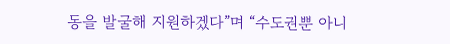동을 발굴해 지원하겠다”며 “수도권뿐 아니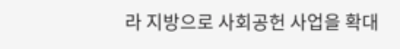라 지방으로 사회공헌 사업을 확대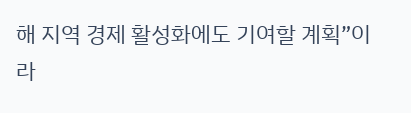해 지역 경제 활성화에도 기여할 계획”이라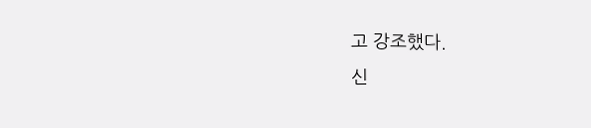고 강조했다.
신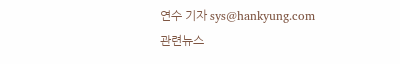연수 기자 sys@hankyung.com
관련뉴스